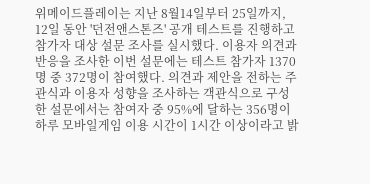위메이드플레이는 지난 8월14일부터 25일까지, 12일 동안 '던전앤스톤즈' 공개 테스트를 진행하고 참가자 대상 설문 조사를 실시했다. 이용자 의견과 반응을 조사한 이번 설문에는 테스트 참가자 1370명 중 372명이 참여했다. 의견과 제안을 전하는 주관식과 이용자 성향을 조사하는 객관식으로 구성한 설문에서는 참여자 중 95%에 달하는 356명이 하루 모바일게임 이용 시간이 1시간 이상이라고 밝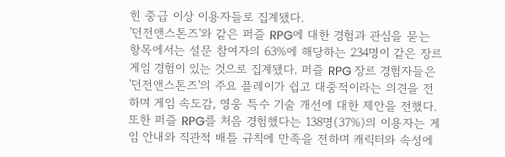힌 중급 이상 이용자들로 집계됐다.
'던전앤스톤즈'와 같은 퍼즐 RPG에 대한 경험과 관심을 묻는 항목에서는 설문 참여자의 63%에 해당하는 234명이 같은 장르 게임 경험이 있는 것으로 집계됐다. 퍼즐 RPG 장르 경험자들은 '던전앤스톤즈'의 주요 플레이가 쉽고 대중적이라는 의견을 전하며 게임 속도감, 영웅 특수 기술 개선에 대한 제안을 전했다. 또한 퍼즐 RPG를 처음 경험했다는 138명(37%)의 이용자는 게임 안내와 직관적 배틀 규칙에 만족을 전하며 캐릭터와 속성에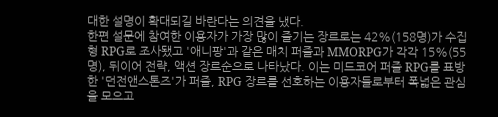대한 설명이 확대되길 바란다는 의견을 냈다.
한편 설문에 참여한 이용자가 가장 많이 즐기는 장르로는 42%(158명)가 수집형 RPG로 조사됐고 '애니팡'과 같은 매치 퍼즐과 MMORPG가 각각 15%(55명), 뒤이어 전략, 액션 장르순으로 나타났다. 이는 미드코어 퍼즐 RPG를 표방한 '던전앤스톤즈'가 퍼즐, RPG 장르를 선호하는 이용자들로부터 폭넓은 관심을 모으고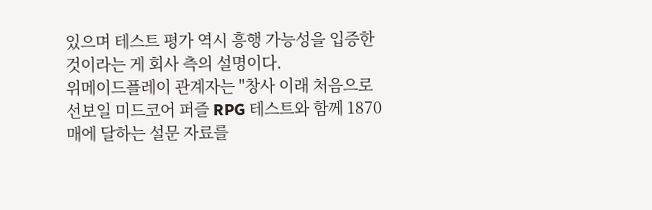있으며 테스트 평가 역시 흥행 가능성을 입증한 것이라는 게 회사 측의 설명이다.
위메이드플레이 관계자는 "창사 이래 처음으로 선보일 미드코어 퍼즐 RPG 테스트와 함께 1870매에 달하는 설문 자료를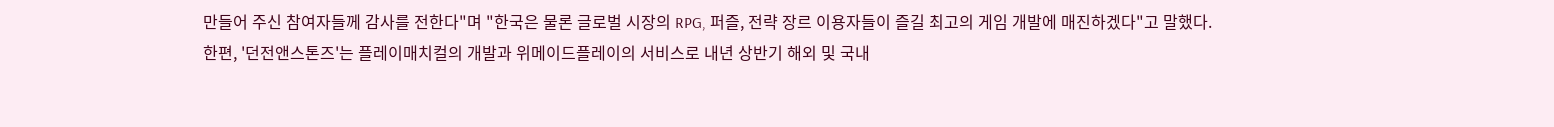만들어 주신 참여자들께 감사를 전한다"며 "한국은 물론 글로벌 시장의 RPG, 퍼즐, 전략 장르 이용자들이 즐길 최고의 게임 개발에 매진하겠다"고 말했다.
한편, '던전앤스톤즈'는 플레이매치컬의 개발과 위메이드플레이의 서비스로 내년 상반기 해외 및 국내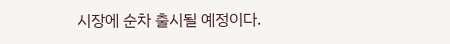시장에 순차 출시될 예정이다.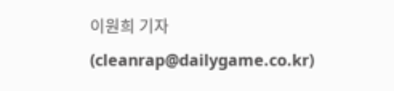이원희 기자 (cleanrap@dailygame.co.kr)